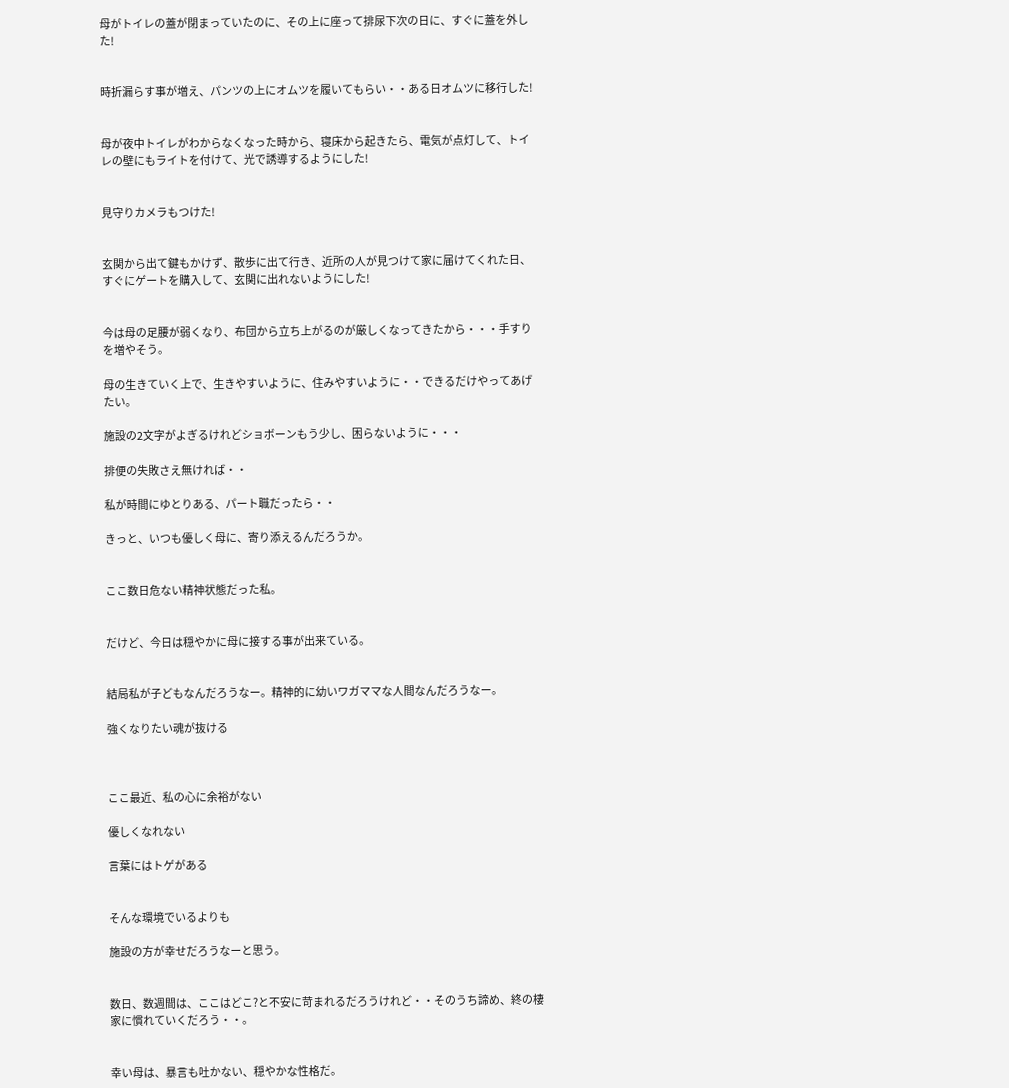母がトイレの蓋が閉まっていたのに、その上に座って排尿下次の日に、すぐに蓋を外した!


時折漏らす事が増え、パンツの上にオムツを履いてもらい・・ある日オムツに移行した!


母が夜中トイレがわからなくなった時から、寝床から起きたら、電気が点灯して、トイレの壁にもライトを付けて、光で誘導するようにした!


見守りカメラもつけた!


玄関から出て鍵もかけず、散歩に出て行き、近所の人が見つけて家に届けてくれた日、すぐにゲートを購入して、玄関に出れないようにした!


今は母の足腰が弱くなり、布団から立ち上がるのが厳しくなってきたから・・・手すりを増やそう。

母の生きていく上で、生きやすいように、住みやすいように・・できるだけやってあげたい。

施設の2文字がよぎるけれどショボーンもう少し、困らないように・・・

排便の失敗さえ無ければ・・

私が時間にゆとりある、パート職だったら・・

きっと、いつも優しく母に、寄り添えるんだろうか。


ここ数日危ない精神状態だった私。


だけど、今日は穏やかに母に接する事が出来ている。


結局私が子どもなんだろうなー。精神的に幼いワガママな人間なんだろうなー。

強くなりたい魂が抜ける



ここ最近、私の心に余裕がない

優しくなれない

言葉にはトゲがある


そんな環境でいるよりも

施設の方が幸せだろうなーと思う。


数日、数週間は、ここはどこ?と不安に苛まれるだろうけれど・・そのうち諦め、終の棲家に慣れていくだろう・・。


幸い母は、暴言も吐かない、穏やかな性格だ。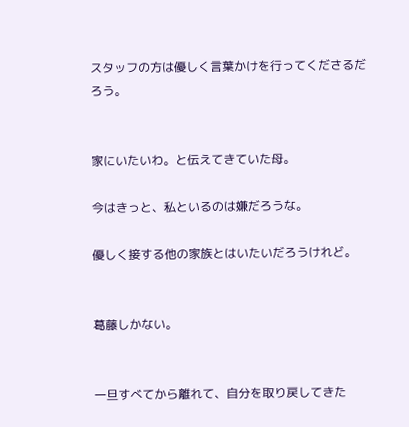スタッフの方は優しく言葉かけを行ってくださるだろう。


家にいたいわ。と伝えてきていた母。

今はきっと、私といるのは嫌だろうな。

優しく接する他の家族とはいたいだろうけれど。


葛藤しかない。


一旦すべてから離れて、自分を取り戻してきた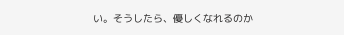い。そうしたら、優しくなれるのか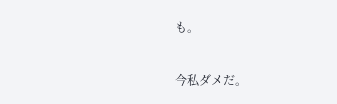も。

今私ダメだ。